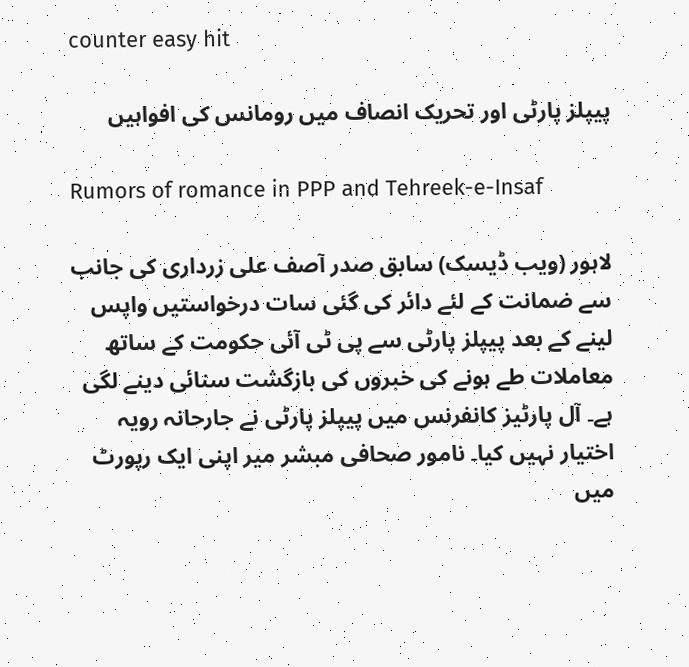counter easy hit

پیپلز پارٹی اور تحریک انصاف میں رومانس کی افواہیں

Rumors of romance in PPP and Tehreek-e-Insaf

لاہور (ویب ڈیسک) سابق صدر آصف علی زرداری کی جانب سے ضمانت کے لئے دائر کی گئی سات درخواستیں واپس لینے کے بعد پیپلز پارٹی سے پی ٹی آئی حکومت کے ساتھ معاملات طے ہونے کی خبروں کی بازگشت سنائی دینے لگی ہے۔ آل پارٹیز کانفرنس میں پیپلز پارٹی نے جارحانہ رویہ اختیار نہیں کیا۔ نامور صحافی مبشر میر اپنی ایک رپورٹ میں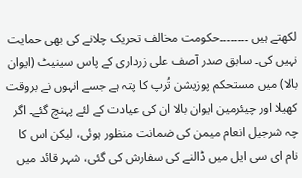لکھتے ہیں ۔۔۔۔۔۔۔۔حکومت مخالف تحریک چلانے کی بھی حمایت نہیں کی۔ سابق صدر آصف علی زرداری کے پاس سینیٹ (ایوان بالا) میں مستحکم پوزیشن تُرپ کا پتہ ہے جسے انہوں نے بروقت کھیلا اور چیئرمین ایوان بالا ان کی عیادت کے لئے پہنچ گئے۔ اگر چہ شرجیل انعام میمن کی ضمانت منظور ہوئی، لیکن اس کا نام ای سی ایل میں ڈالنے کی سفارش کی گئی، شہر قائد میں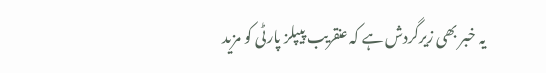یہ خبر بھی زیرگردش ہے کہ عنقریب پیپلز پارٹی کو مزید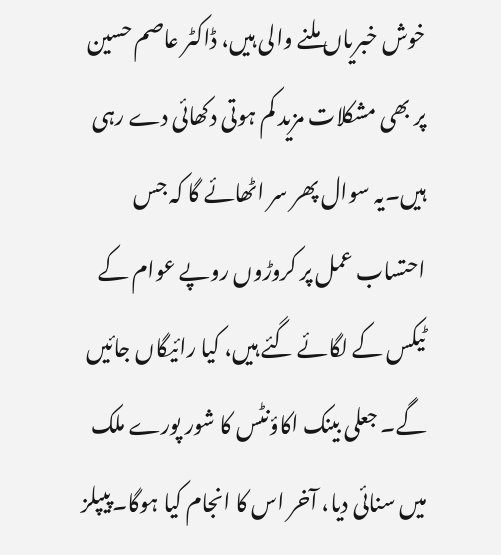خوش خبریاں ملنے والی ہیں، ڈاکٹر عاصم حسین پر بھی مشکلات مزید کم ہوتی دکھائی دے رہی ہیں۔یہ سوال پھر سر اٹھائے گا کہ جس احتساب عمل پر کروڑوں روپے عوام کے ٹیکس کے لگائے گئے ہیں، کیا رائیگاں جائیں گے۔ جعلی بینک اکاؤنٹس کا شور پورے ملک میں سنائی دیا، آخر اس کا انجام کیا ہوگا۔پیپلز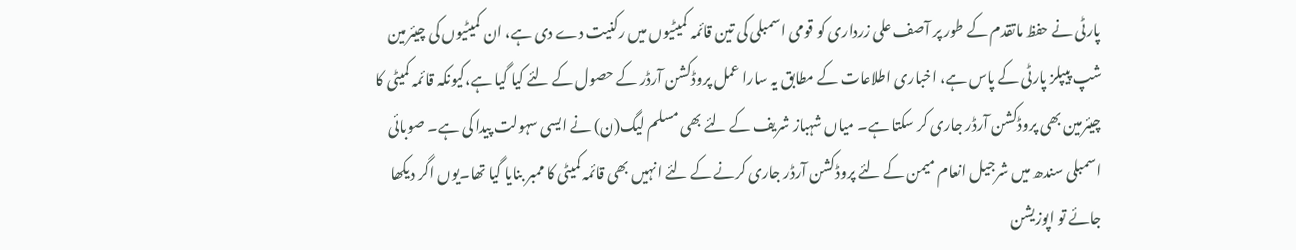پارٹی نے حفظ ماتقدم کے طور پر آصف علی زرداری کو قومی اسمبلی کی تین قائمہ کمیٹیوں میں رکنیت دے دی ہے، ان کمیٹیوں کی چیئرمین شپ پیپلز پارٹی کے پاس ہے، اخباری اطلاعات کے مطابق یہ سارا عمل پروڈکشن آرڈر کے حصول کے لئے کیا گیا ہے،کیونکہ قائمہ کمیٹی کا چیئرمین بھی پروڈکشن آرڈر جاری کر سکتا ہے۔ میاں شہباز شریف کے لئے بھی مسلم لیگ(ن) نے ایسی سہولت پیدا کی ہے۔ صوبائی اسمبلی سندھ میں شرجیل انعام میمن کے لئے پروڈکشن آرڈر جاری کرنے کے لئے انہیں بھی قائمہ کمیٹی کا ممبر بنایا گیا تھا۔یوں اگر دیکھا جائے تو اپوزیشن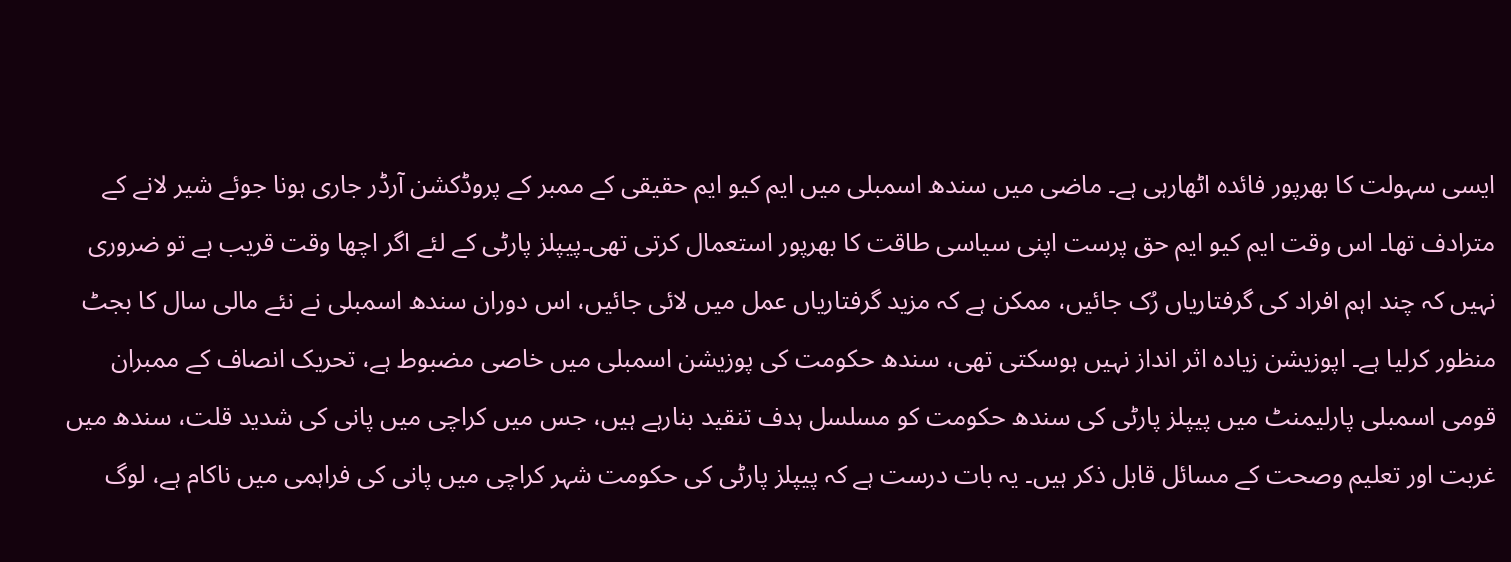ایسی سہولت کا بھرپور فائدہ اٹھارہی ہے۔ ماضی میں سندھ اسمبلی میں ایم کیو ایم حقیقی کے ممبر کے پروڈکشن آرڈر جاری ہونا جوئے شیر لانے کے مترادف تھا۔ اس وقت ایم کیو ایم حق پرست اپنی سیاسی طاقت کا بھرپور استعمال کرتی تھی۔پیپلز پارٹی کے لئے اگر اچھا وقت قریب ہے تو ضروری نہیں کہ چند اہم افراد کی گرفتاریاں رُک جائیں، ممکن ہے کہ مزید گرفتاریاں عمل میں لائی جائیں، اس دوران سندھ اسمبلی نے نئے مالی سال کا بجٹ منظور کرلیا ہے۔ اپوزیشن زیادہ اثر انداز نہیں ہوسکتی تھی، سندھ حکومت کی پوزیشن اسمبلی میں خاصی مضبوط ہے، تحریک انصاف کے ممبران قومی اسمبلی پارلیمنٹ میں پیپلز پارٹی کی سندھ حکومت کو مسلسل ہدف تنقید بنارہے ہیں، جس میں کراچی میں پانی کی شدید قلت، سندھ میں غربت اور تعلیم وصحت کے مسائل قابل ذکر ہیں۔ یہ بات درست ہے کہ پیپلز پارٹی کی حکومت شہر کراچی میں پانی کی فراہمی میں ناکام ہے، لوگ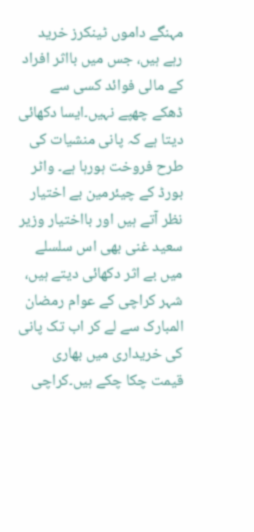مہنگے داموں ٹینکرز خرید رہے ہیں، جس میں بااثر افراد کے مالی فوائد کسی سے ڈھکے چھپے نہیں۔ایسا دکھائی دیتا ہے کہ پانی منشیات کی طرح فروخت ہورہا ہے۔ واٹر بورڈ کے چیئرمین بے اختیار نظر آتے ہیں اور بااختیار وزیر سعید غنی بھی اس سلسلے میں بے اثر دکھائی دیتے ہیں، شہر کراچی کے عوام رمضان المبارک سے لے کر اب تک پانی کی خریداری میں بھاری قیمت چکا چکے ہیں۔کراچی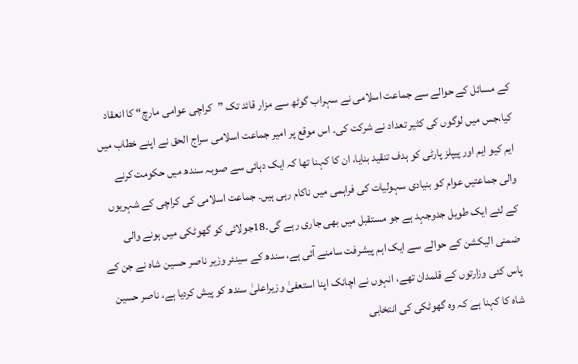کے مسائل کے حوالے سے جماعت اسلامی نے سہراب گوٹھ سے مزار قائد تک ”کراچی عوامی مارچ“ کا انعقاد کیا،جس میں لوگوں کی کثیر تعداد نے شرکت کی۔ اس موقع پر امیر جماعت اسلامی سراج الحق نے اپنے خطاب میں ایم کیو ایم اور پیپلز پارٹی کو ہدف تنقید بنایا، ان کا کہنا تھا کہ ایک دہائی سے صوبہ سندھ میں حکومت کرنے والی جماعتیں عوام کو بنیادی سہولیات کی فراہمی میں ناکام رہی ہیں۔ جماعت اسلامی کی کراچی کے شہریوں کے لئے ایک طویل جدوجہد ہے جو مستقبل میں بھی جاری رہے گی۔18جولائی کو گھوٹکی میں ہونے والی ضمنی الیکشن کے حوالے سے ایک اہم پیشرفت سامنے آئی ہے، سندھ کے سینئر وزیر ناصر حسین شاہ نے جن کے پاس کئی وزارتوں کے قلمدان تھے، انہوں نے اچانک اپنا استعفیٰ وزیراعلیٰ سندھ کو پیش کردیا ہے، ناصر حسین شاہ کا کہنا ہے کہ وہ گھوٹکی کی انتخابی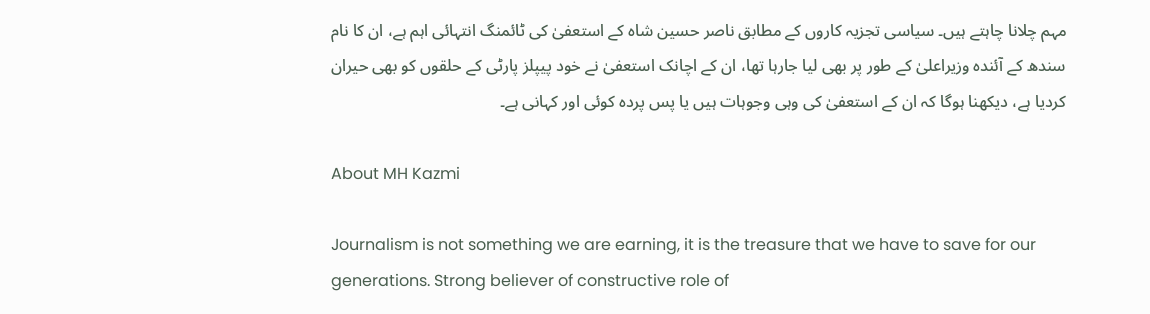مہم چلانا چاہتے ہیں۔ سیاسی تجزیہ کاروں کے مطابق ناصر حسین شاہ کے استعفیٰ کی ٹائمنگ انتہائی اہم ہے، ان کا نام سندھ کے آئندہ وزیراعلیٰ کے طور پر بھی لیا جارہا تھا، ان کے اچانک استعفیٰ نے خود پیپلز پارٹی کے حلقوں کو بھی حیران کردیا ہے، دیکھنا ہوگا کہ ان کے استعفیٰ کی وہی وجوہات ہیں یا پس پردہ کوئی اور کہانی ہے۔

About MH Kazmi

Journalism is not something we are earning, it is the treasure that we have to save for our generations. Strong believer of constructive role of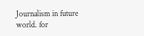Journalism in future world. for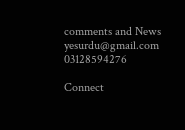comments and News yesurdu@gmail.com 03128594276

Connect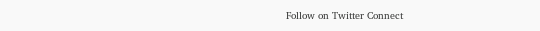Follow on Twitter Connect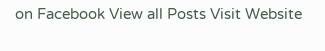on Facebook View all Posts Visit Website